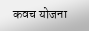कवच योजना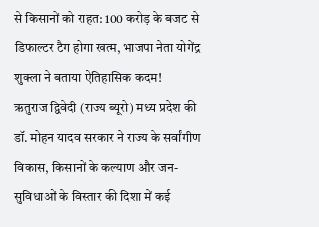से किसानों को राहत: 100 करोड़ के बजट से डिफाल्टर टैग होगा खत्म, भाजपा नेता योगेंद्र शुक्ला ने बताया ऐतिहासिक कदम!
ऋतुराज द्विवेदी (राज्य ब्यूरो) मध्य प्रदेश की डॉ. मोहन यादव सरकार ने राज्य के सर्वांगीण विकास, किसानों के कल्याण और जन-सुविधाओं के विस्तार की दिशा में कई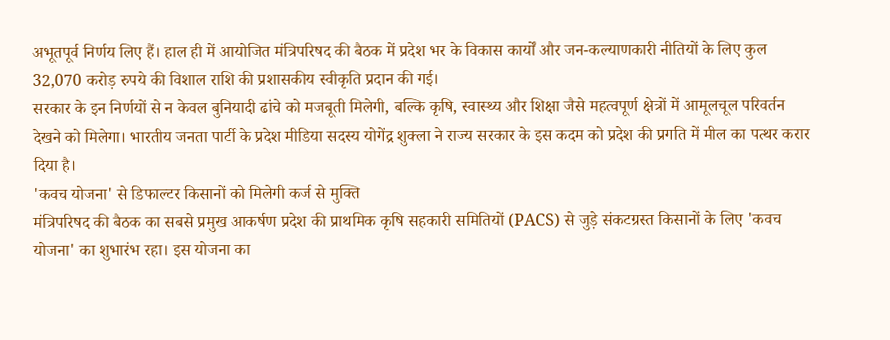अभूतपूर्व निर्णय लिए हैं। हाल ही में आयोजित मंत्रिपरिषद की बैठक में प्रदेश भर के विकास कार्यों और जन-कल्याणकारी नीतियों के लिए कुल 32,070 करोड़ रुपये की विशाल राशि की प्रशासकीय स्वीकृति प्रदान की गई।
सरकार के इन निर्णयों से न केवल बुनियादी ढांचे को मजबूती मिलेगी, बल्कि कृषि, स्वास्थ्य और शिक्षा जैसे महत्वपूर्ण क्षेत्रों में आमूलचूल परिवर्तन देखने को मिलेगा। भारतीय जनता पार्टी के प्रदेश मीडिया सदस्य योगेंद्र शुक्ला ने राज्य सरकार के इस कदम को प्रदेश की प्रगति में मील का पत्थर करार दिया है।
'कवच योजना' से डिफाल्टर किसानों को मिलेगी कर्ज से मुक्ति
मंत्रिपरिषद की बैठक का सबसे प्रमुख आकर्षण प्रदेश की प्राथमिक कृषि सहकारी समितियों (PACS) से जुड़े संकटग्रस्त किसानों के लिए 'कवच योजना' का शुभारंभ रहा। इस योजना का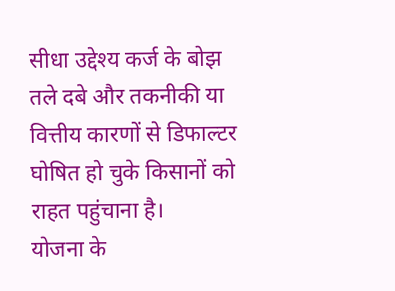सीधा उद्देश्य कर्ज के बोझ तले दबे और तकनीकी या वित्तीय कारणों से डिफाल्टर घोषित हो चुके किसानों को राहत पहुंचाना है।
योजना के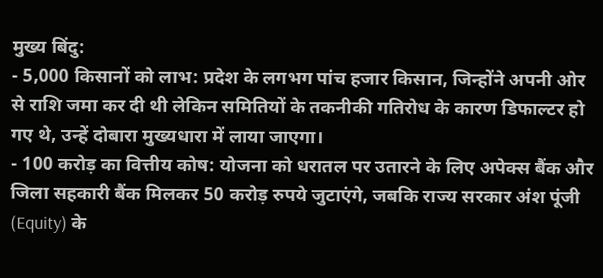मुख्य बिंदु:
- 5,000 किसानों को लाभ: प्रदेश के लगभग पांच हजार किसान, जिन्होंने अपनी ओर से राशि जमा कर दी थी लेकिन समितियों के तकनीकी गतिरोध के कारण डिफाल्टर हो गए थे, उन्हें दोबारा मुख्यधारा में लाया जाएगा।
- 100 करोड़ का वित्तीय कोष: योजना को धरातल पर उतारने के लिए अपेक्स बैंक और जिला सहकारी बैंक मिलकर 50 करोड़ रुपये जुटाएंगे, जबकि राज्य सरकार अंश पूंजी (Equity) के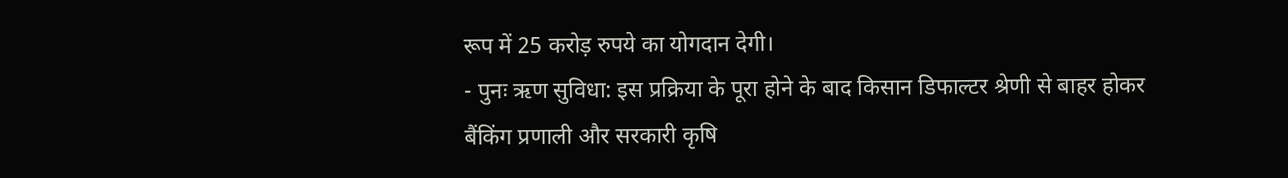रूप में 25 करोड़ रुपये का योगदान देगी।
- पुनः ऋण सुविधा: इस प्रक्रिया के पूरा होने के बाद किसान डिफाल्टर श्रेणी से बाहर होकर बैंकिंग प्रणाली और सरकारी कृषि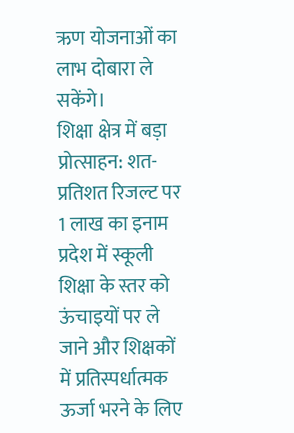ऋण योजनाओं का लाभ दोबारा ले सकेंगे।
शिक्षा क्षेत्र में बड़ा प्रोत्साहन: शत-प्रतिशत रिजल्ट पर 1 लाख का इनाम
प्रदेश में स्कूली शिक्षा के स्तर को ऊंचाइयों पर ले जाने और शिक्षकों में प्रतिस्पर्धात्मक ऊर्जा भरने के लिए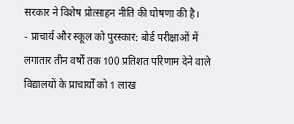सरकार ने विशेष प्रोत्साहन नीति की घोषणा की है।
- प्राचार्य और स्कूल को पुरस्कार: बोर्ड परीक्षाओं में लगातार तीन वर्षों तक 100 प्रतिशत परिणाम देने वाले विद्यालयों के प्राचार्यों को 1 लाख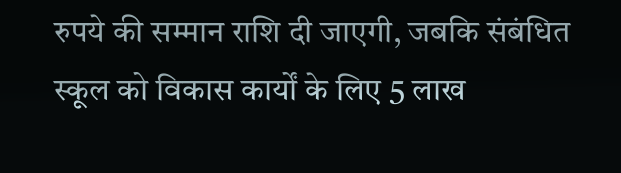रुपये की सम्मान राशि दी जाएगी, जबकि संबंधित स्कूल को विकास कार्यों के लिए 5 लाख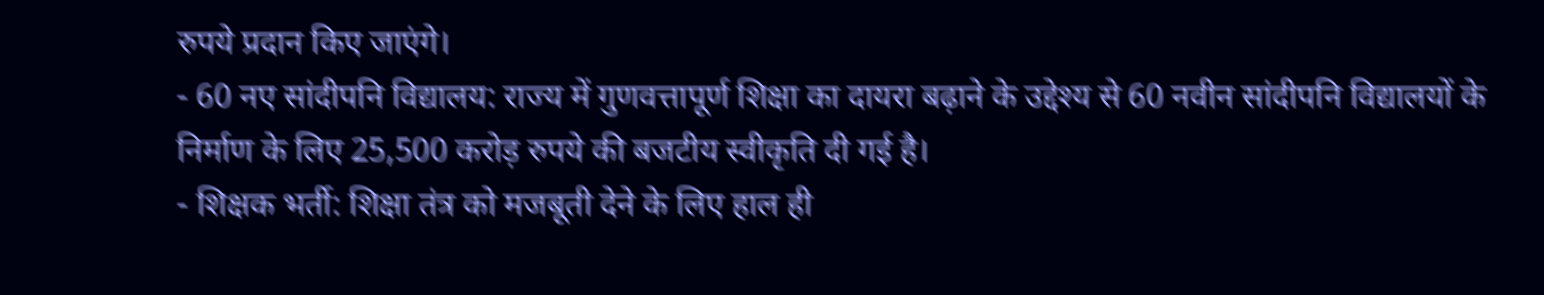रुपये प्रदान किए जाएंगे।
- 60 नए सांदीपनि विद्यालय: राज्य में गुणवत्तापूर्ण शिक्षा का दायरा बढ़ाने के उद्देश्य से 60 नवीन सांदीपनि विद्यालयों के निर्माण के लिए 25,500 करोड़ रुपये की बजटीय स्वीकृति दी गई है।
- शिक्षक भर्ती: शिक्षा तंत्र को मजबूती देने के लिए हाल ही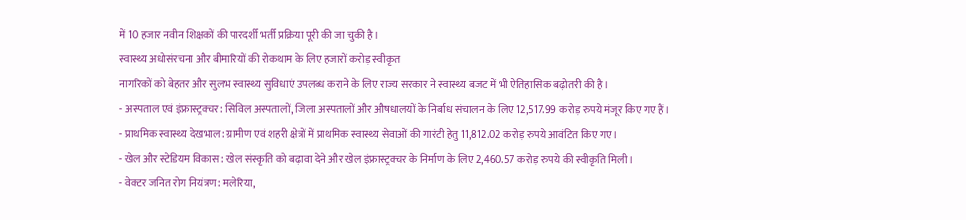में 10 हजार नवीन शिक्षकों की पारदर्शी भर्ती प्रक्रिया पूरी की जा चुकी है।
स्वास्थ्य अधोसंरचना और बीमारियों की रोकथाम के लिए हजारों करोड़ स्वीकृत
नागरिकों को बेहतर और सुलभ स्वास्थ्य सुविधाएं उपलब्ध कराने के लिए राज्य सरकार ने स्वास्थ्य बजट में भी ऐतिहासिक बढ़ोतरी की है।
- अस्पताल एवं इंफ्रास्ट्रक्चर: सिविल अस्पतालों, जिला अस्पतालों और औषधालयों के निर्बाध संचालन के लिए 12,517.99 करोड़ रुपये मंजूर किए गए हैं।
- प्राथमिक स्वास्थ्य देखभाल: ग्रामीण एवं शहरी क्षेत्रों में प्राथमिक स्वास्थ्य सेवाओं की गारंटी हेतु 11,812.02 करोड़ रुपये आवंटित किए गए।
- खेल और स्टेडियम विकास: खेल संस्कृति को बढ़ावा देने और खेल इंफ्रास्ट्रक्चर के निर्माण के लिए 2,460.57 करोड़ रुपये की स्वीकृति मिली।
- वेक्टर जनित रोग नियंत्रण: मलेरिया,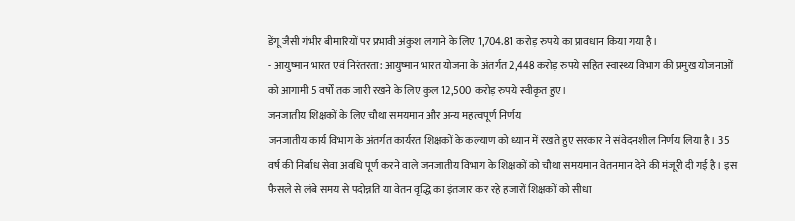डेंगू जैसी गंभीर बीमारियों पर प्रभावी अंकुश लगाने के लिए 1,704.81 करोड़ रुपये का प्रावधान किया गया है।
- आयुष्मान भारत एवं निरंतरता: आयुष्मान भारत योजना के अंतर्गत 2,448 करोड़ रुपये सहित स्वास्थ्य विभाग की प्रमुख योजनाओं को आगामी 5 वर्षों तक जारी रखने के लिए कुल 12,500 करोड़ रुपये स्वीकृत हुए।
जनजातीय शिक्षकों के लिए चौथा समयमान और अन्य महत्वपूर्ण निर्णय
जनजातीय कार्य विभाग के अंतर्गत कार्यरत शिक्षकों के कल्याण को ध्यान में रखते हुए सरकार ने संवेदनशील निर्णय लिया है। 35 वर्ष की निर्बाध सेवा अवधि पूर्ण करने वाले जनजातीय विभाग के शिक्षकों को चौथा समयमान वेतनमान देने की मंजूरी दी गई है। इस फैसले से लंबे समय से पदोन्नति या वेतन वृद्धि का इंतजार कर रहे हजारों शिक्षकों को सीधा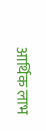आर्थिक लाभ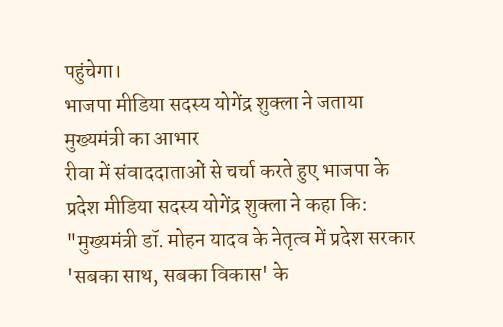पहुंचेगा।
भाजपा मीडिया सदस्य योगेंद्र शुक्ला ने जताया मुख्यमंत्री का आभार
रीवा में संवाददाताओं से चर्चा करते हुए भाजपा के प्रदेश मीडिया सदस्य योगेंद्र शुक्ला ने कहा कि:
"मुख्यमंत्री डॉ. मोहन यादव के नेतृत्व में प्रदेश सरकार 'सबका साथ, सबका विकास' के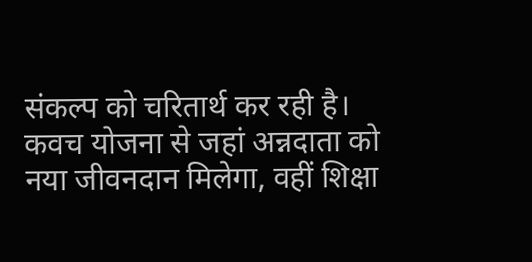संकल्प को चरितार्थ कर रही है। कवच योजना से जहां अन्नदाता को नया जीवनदान मिलेगा, वहीं शिक्षा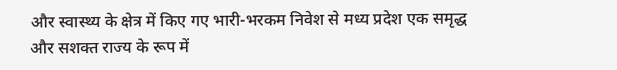और स्वास्थ्य के क्षेत्र में किए गए भारी-भरकम निवेश से मध्य प्रदेश एक समृद्ध और सशक्त राज्य के रूप में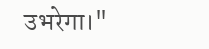उभरेगा।"